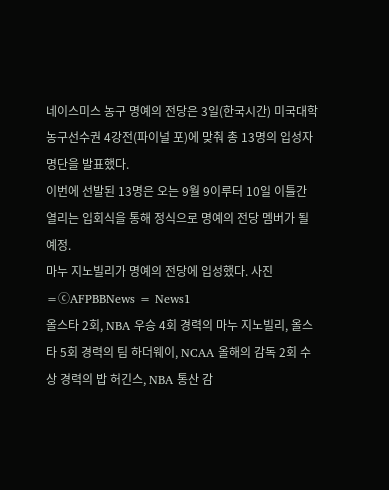네이스미스 농구 명예의 전당은 3일(한국시간) 미국대학농구선수권 4강전(파이널 포)에 맞춰 총 13명의 입성자 명단을 발표했다.
이번에 선발된 13명은 오는 9월 9이루터 10일 이틀간 열리는 입회식을 통해 정식으로 명예의 전당 멤버가 될 예정.
마누 지노빌리가 명예의 전당에 입성했다. 사진=ⓒAFPBBNews = News1
올스타 2회, NBA 우승 4회 경력의 마누 지노빌리, 올스타 5회 경력의 팀 하더웨이, NCAA 올해의 감독 2회 수상 경력의 밥 허긴스, NBA 통산 감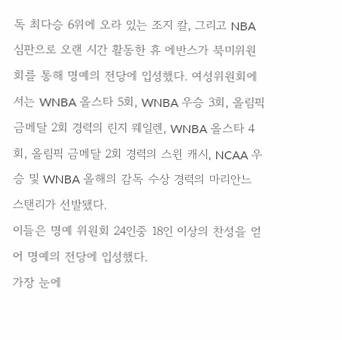독 최다승 6위에 오라 있는 조지 칼, 그리고 NBA 심판으로 오랜 시간 활동한 휴 에반스가 북미위원회를 통해 명예의 전당에 입성했다. 여성위원회에서는 WNBA 올스타 5회, WNBA 우승 3회, 올림픽 금메달 2회 경력의 린지 웨일렌, WNBA 올스타 4회, 올림픽 금메달 2회 경력의 스윈 캐시, NCAA 우승 및 WNBA 올해의 감독 수상 경력의 마리안느 스탠리가 선발됐다.
이들은 명예 위원회 24인중 18인 이상의 찬성을 얻어 명예의 전당에 입성했다.
가장 눈에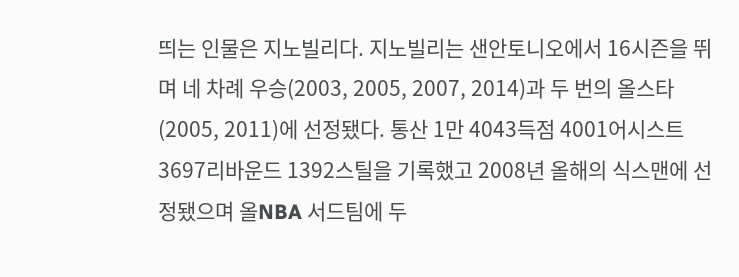띄는 인물은 지노빌리다. 지노빌리는 샌안토니오에서 16시즌을 뛰며 네 차례 우승(2003, 2005, 2007, 2014)과 두 번의 올스타(2005, 2011)에 선정됐다. 통산 1만 4043득점 4001어시스트 3697리바운드 1392스틸을 기록했고 2008년 올해의 식스맨에 선정됐으며 올NBA 서드팀에 두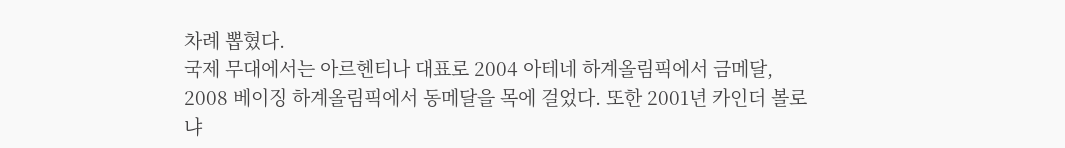차례 뽑혔다.
국제 무대에서는 아르헨티나 대표로 2004 아테네 하계올림픽에서 금메달, 2008 베이징 하계올림픽에서 동메달을 목에 걸었다. 또한 2001년 카인더 볼로냐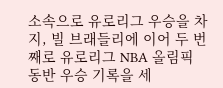소속으로 유로리그 우승을 차지, 빌 브래들리에 이어 두 번째로 유로리그 NBA 올림픽 동반 우승 기록을 세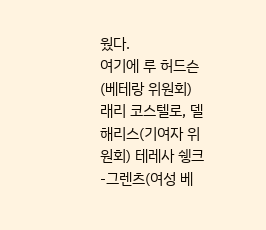웠다.
여기에 루 허드슨(베테랑 위원회) 래리 코스텔로, 델 해리스(기여자 위원회) 테레사 쉥크-그렌츠(여성 베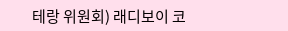테랑 위원회) 래디보이 코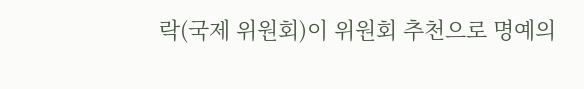락(국제 위원회)이 위원회 추천으로 명예의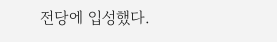전당에 입성했다.